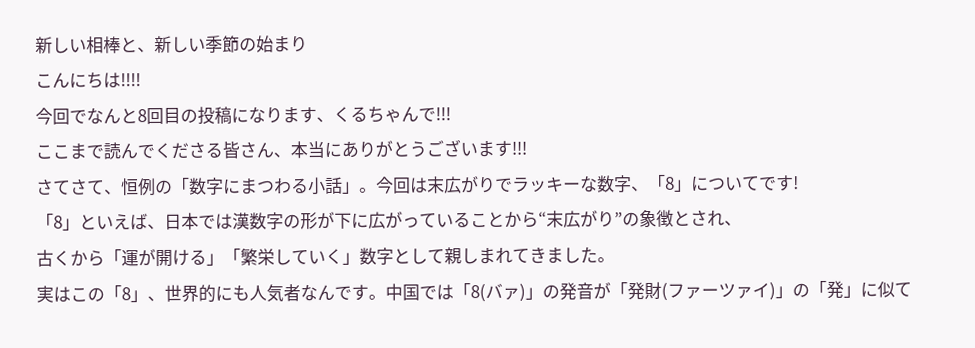新しい相棒と、新しい季節の始まり
こんにちは!!!!
今回でなんと8回目の投稿になります、くるちゃんで!!!
ここまで読んでくださる皆さん、本当にありがとうございます!!!
さてさて、恒例の「数字にまつわる小話」。今回は末広がりでラッキーな数字、「8」についてです!
「8」といえば、日本では漢数字の形が下に広がっていることから“末広がり”の象徴とされ、
古くから「運が開ける」「繁栄していく」数字として親しまれてきました。
実はこの「8」、世界的にも人気者なんです。中国では「8(バァ)」の発音が「発財(ファーツァイ)」の「発」に似て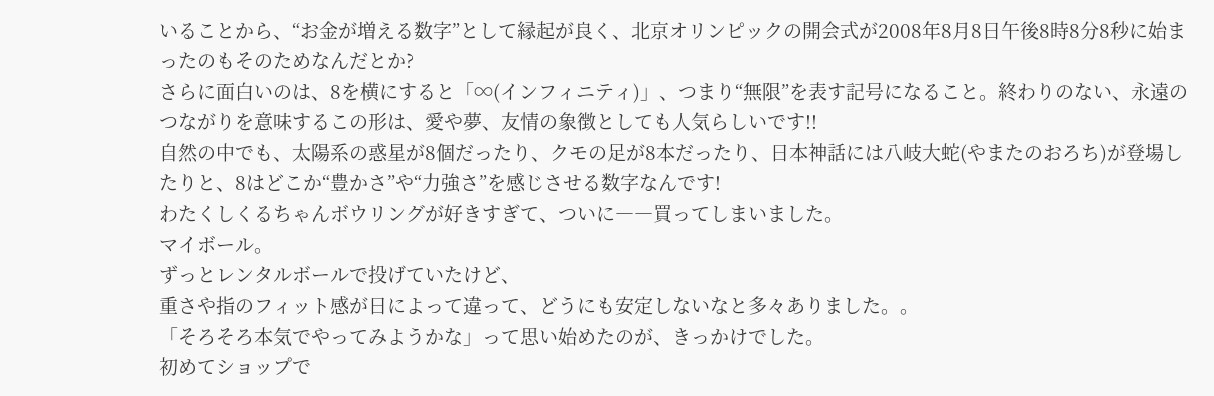いることから、“お金が増える数字”として縁起が良く、北京オリンピックの開会式が2008年8月8日午後8時8分8秒に始まったのもそのためなんだとか?
さらに面白いのは、8を横にすると「∞(インフィニティ)」、つまり“無限”を表す記号になること。終わりのない、永遠のつながりを意味するこの形は、愛や夢、友情の象徴としても人気らしいです!!
自然の中でも、太陽系の惑星が8個だったり、クモの足が8本だったり、日本神話には八岐大蛇(やまたのおろち)が登場したりと、8はどこか“豊かさ”や“力強さ”を感じさせる数字なんです!
わたくしくるちゃんボウリングが好きすぎて、ついに――買ってしまいました。
マイボール。
ずっとレンタルボールで投げていたけど、
重さや指のフィット感が日によって違って、どうにも安定しないなと多々ありました。。
「そろそろ本気でやってみようかな」って思い始めたのが、きっかけでした。
初めてショップで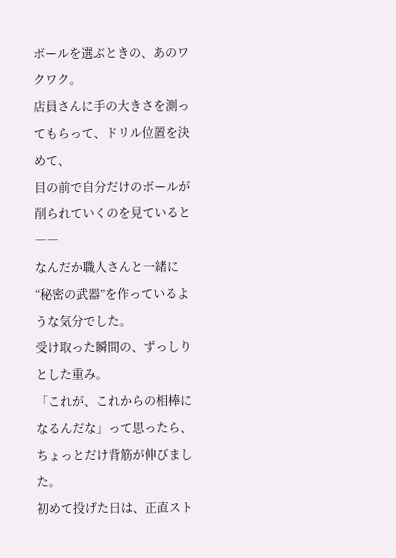ボールを選ぶときの、あのワクワク。
店員さんに手の大きさを測ってもらって、ドリル位置を決めて、
目の前で自分だけのボールが削られていくのを見ていると――
なんだか職人さんと一緒に“秘密の武器”を作っているような気分でした。
受け取った瞬間の、ずっしりとした重み。
「これが、これからの相棒になるんだな」って思ったら、
ちょっとだけ背筋が伸びました。
初めて投げた日は、正直スト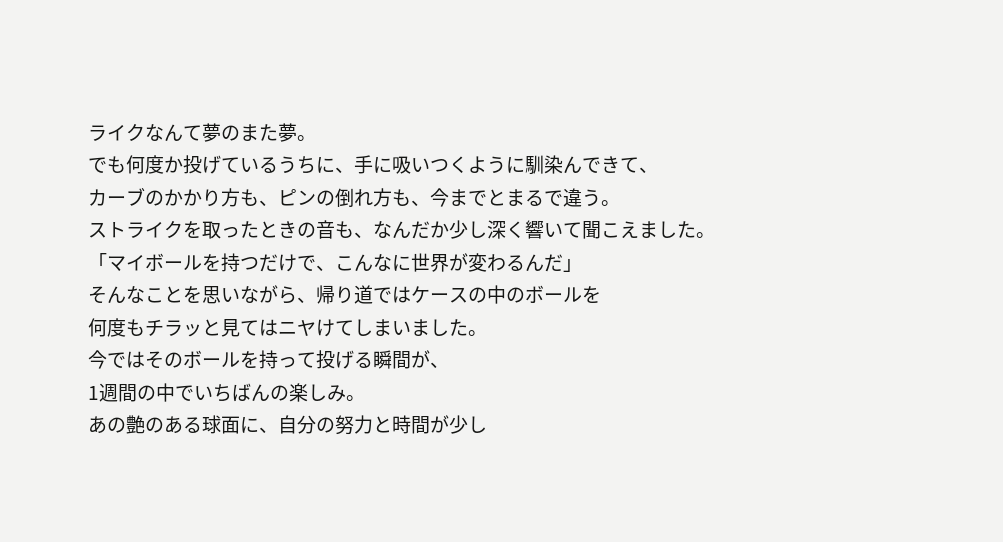ライクなんて夢のまた夢。
でも何度か投げているうちに、手に吸いつくように馴染んできて、
カーブのかかり方も、ピンの倒れ方も、今までとまるで違う。
ストライクを取ったときの音も、なんだか少し深く響いて聞こえました。
「マイボールを持つだけで、こんなに世界が変わるんだ」
そんなことを思いながら、帰り道ではケースの中のボールを
何度もチラッと見てはニヤけてしまいました。
今ではそのボールを持って投げる瞬間が、
1週間の中でいちばんの楽しみ。
あの艶のある球面に、自分の努力と時間が少し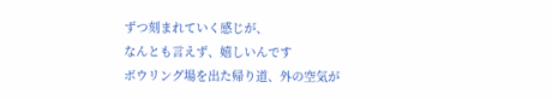ずつ刻まれていく感じが、
なんとも言えず、嬉しいんです
ボウリング場を出た帰り道、外の空気が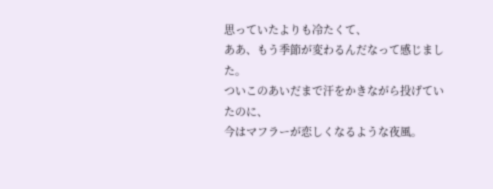思っていたよりも冷たくて、
ああ、もう季節が変わるんだなって感じました。
ついこのあいだまで汗をかきながら投げていたのに、
今はマフラーが恋しくなるような夜風。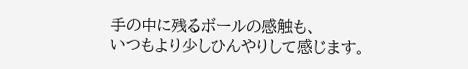手の中に残るボールの感触も、
いつもより少しひんやりして感じます。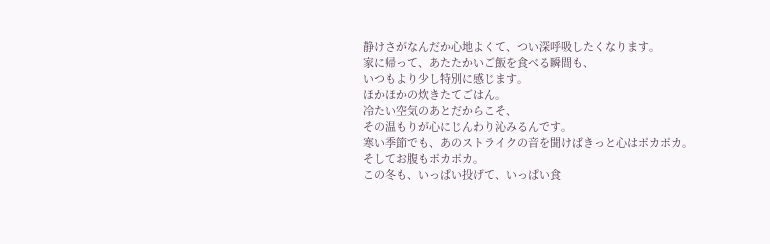静けさがなんだか心地よくて、つい深呼吸したくなります。
家に帰って、あたたかいご飯を食べる瞬間も、
いつもより少し特別に感じます。
ほかほかの炊きたてごはん。
冷たい空気のあとだからこそ、
その温もりが心にじんわり沁みるんです。
寒い季節でも、あのストライクの音を聞けばきっと心はポカポカ。
そしてお腹もポカポカ。
この冬も、いっぱい投げて、いっぱい食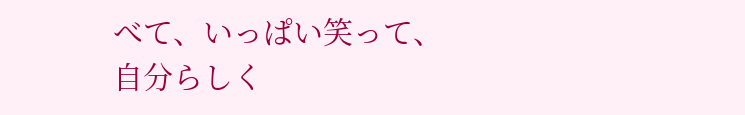べて、いっぱい笑って、
自分らしく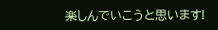楽しんでいこうと思います!